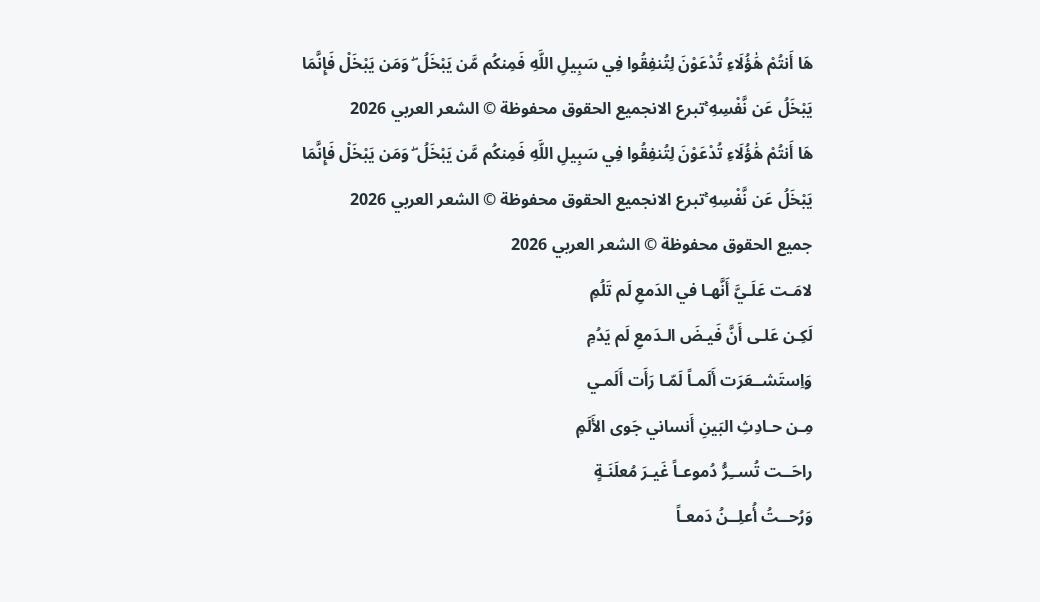هَا أَنتُمْ هَٰؤُلَاءِ تُدْعَوْنَ لِتُنفِقُوا فِي سَبِيلِ اللَّهِ فَمِنكُم مَّن يَبْخَلُ ۖ وَمَن يَبْخَلْ فَإِنَّمَا يَبْخَلُ عَن نَّفْسِهِ ۚتبرع الانجميع الحقوق محفوظة © الشعر العربي 2026
هَا أَنتُمْ هَٰؤُلَاءِ تُدْعَوْنَ لِتُنفِقُوا فِي سَبِيلِ اللَّهِ فَمِنكُم مَّن يَبْخَلُ ۖ وَمَن يَبْخَلْ فَإِنَّمَا يَبْخَلُ عَن نَّفْسِهِ ۚتبرع الانجميع الحقوق محفوظة © الشعر العربي 2026
جميع الحقوق محفوظة © الشعر العربي 2026
لامَـت عَلَـيَّ أَنَّهـا في الدَمعِ لَم تَلُمِ
لَكِـن عَلـى أَنَّ فَيـضَ الـدَمعِ لَم يَدُمِ
وَاِستَشــعَرَت أَلَمـاً لَمّـا رَأَت أَلَمـي
مِـن حـادِثِ البَينِ أَنساني جَوى الأَلَمِ
راحَــت تُســِرُّ دُموعـاً غَيـرَ مُعلَنَـةٍ
وَرُحــتُ أُعلِــنُ دَمعـاً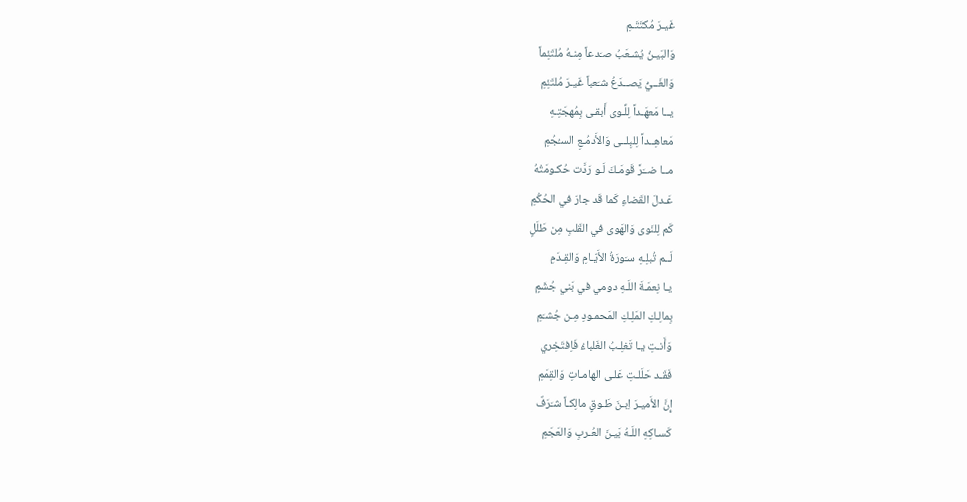غَيـرَ مُكتَتَـمِ
وَالبَيـنُ يُشـعَبُ صـَدعاً مِنـهُ مُلتَئِماً
وَالغَــيُّ يَصــدَعُ شـَعباً غَيـرَ مُلتَئِمِ
يــا مَعهَـداً لِلِّـوى أَبقـى بِمُهجَتِـهِ
مَعاهِــداً لِلبِلــى وَالأَدمُـعِ السـُجُمِ
مــا ضــَرَّ قَومَـكَ لَـو رَدَّت حُكـومَتُهُ
عَـدلَ القَضاءِ كَما قَد جارَ في الحُكُمِ
كَم لِلنَوى وَالهَوى في القَلبِ مِن طَلَلٍ
لَــم تُبلِـهِ سـَورَةُ الأَيّـامِ وَالقِـدَمِ
يـا نِعمَـةَ اللَـهِ دومي في بَني جُشَمٍ
بِمالِـكِ المَلِـكِ المَحمـودِ مِـن جُشـَمِ
وَأَنـتِ يـا تَغلِـبُ الغَلباءُ فَاِفتَخِري
فَقَـد حَلَلـتِ عَلـى الهامـاتِ وَالقِمَمِ
إِنَّ الأَميـرَ اِبـنَ طَـوقٍ مالِكـاً شـَرَفٌ
كَسـاكِهِ اللَـهُ بَيـنَ العُـربِ وَالعَجَمِ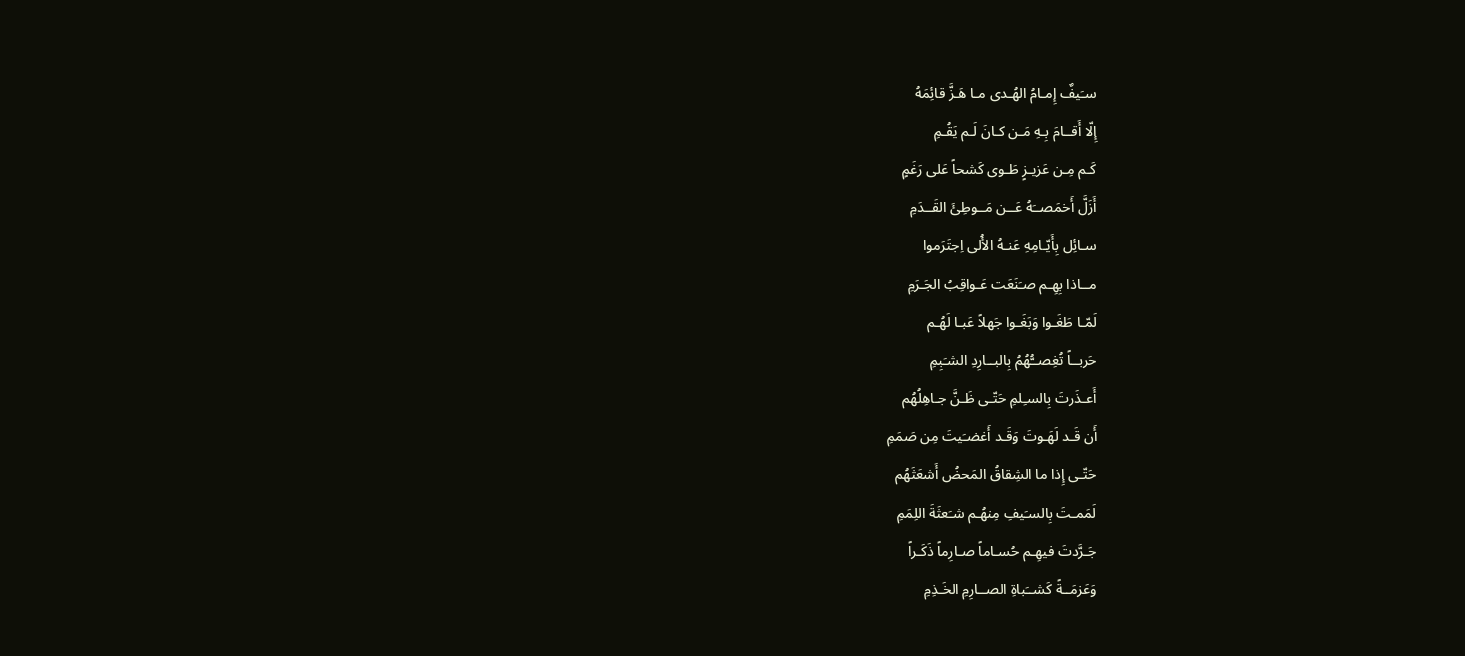سـَيفٌ إِمـامُ الهُـدى مـا هَـزَّ قائِمَهُ
إِلّا أَقــامَ بِـهِ مَـن كـانَ لَـم يَقُـمِ
كَـم مِـن عَزيـزٍ طَـوى كَشحاً عَلى رَغَمٍ
أَزَلَّ أَخمَصــَهُ عَــن مَــوطِئَ القَــدَمِ
سـائِل بِأَيّـامِهِ عَنـهُ الأُلى اِجتَرَموا
مــاذا بِهِـم صـَنَعَت عَـواقِبُ الجَـرَمِ
لَمّـا طَغَـوا وَبَغَـوا جَهلاً عَبـا لَهُـم
حَربــاً تُغِصــُّهُمُ بِالبــارِدِ الشـَبِمِ
أَعـذَرتَ بِالسـِلمِ حَتّـى ظَـنَّ جـاهِلُهُم
أَن قَـد لَهَـوتَ وَقَـد أَغضـَيتَ مِن صَمَمِ
حَتّـى إِذا ما الشِقاقُ المَحضُ أَشعَثَهُم
لَمَمـتَ بِالسـَيفِ مِنهُـم شـَعثَةَ اللِمَمِ
جَـرَّدتَ فيهِـم حُسـاماً صـارِماً ذَكَـراً
وَعَزمَــةً كَشــَباةِ الصــارِمِ الخَـذِمِ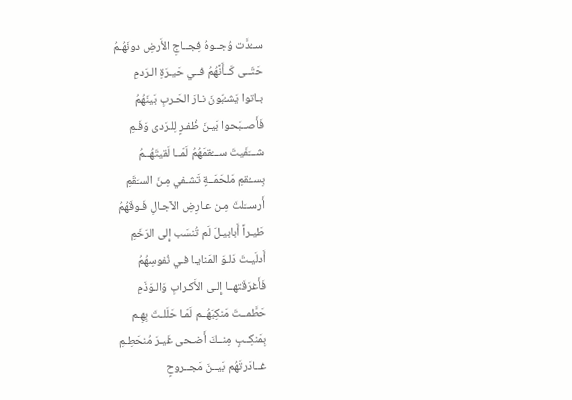ســُدَّت وُجــوهُ فِجــاجِ الأَرضِ دونَهُـمُ
حَتّــى كَــأَنَّهُمُ فــي حَيـرَةِ الـرَدمِ
بـاتوا يَشـُبّونَ نـارَ الحَـربِ بَينَهُمُ
فَأَصــبَحوا بَيـنَ ظُفـرٍ لِلـرَدى وَفَـمِ
شـــَفَيتَ ســـُقمَهُمُ لَمّــا لَقيتَهُــمُ
بِســُقمِ مَلحَمَــةٍ تَشـفي مِـنَ السـَقَمِ
أَرســَلتَ مِـن عـارِضِ الآجـالِ فَـوقَهُمُ
طَيـراً أَبابيـلَ لَم تُنسَب إِلى الرَخَمِ
أَدلَيـتَ دَلـوَ المَنايـا فـي نُفوسِهُمُ
فَأَغرَقَتهــا إِلـى الأَكـرابِ وَالـوَذَمِ
حَطَّمــتَ مَنكِبَهُــم لَمّـا حَلَلـتَ بِهِـم
بِمَنكِــبٍ مِنــكَ أَضـحى غَيـرَ مُنحَطِـمِ
غــادَرتَهُم بَيــنَ مَجــروحٍ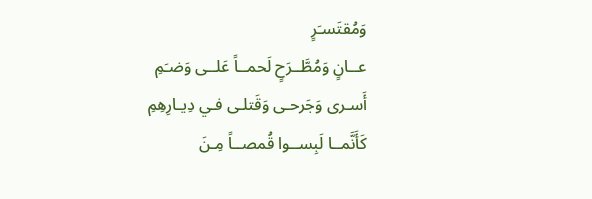وَمُقتَسـَرٍ
عــانٍ وَمُطَّــرَحٍ لَحمــاً عَلــى وَضـَمِ
أَسـرى وَجَرحـى وَقَتلـى فـي دِيـارِهِمِ
كَأَنَّمــا لَبِســوا قُمصــاً مِـنَ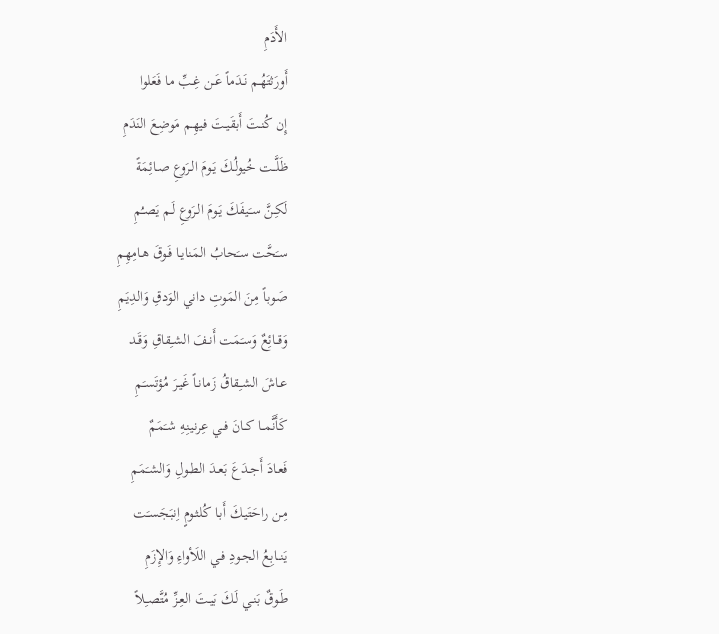الأَدَمِ
أَورَثتَهُـم نَـدَماً عَـن غِـبِّ ما فَعَلوا
إِن كُنـتَ أَبقَيـتَ فيهِـم مَوضِعَ النَدَمِ
ظَلَّــت خُيولُـكَ يَـومَ الـرَوعِ صـائِمَةً
لَكِـنَّ سـَيفَكَ يَـومَ الـرَوعِ لَـم يَصـُمِ
سـَحَّت سـَحابُ المَنايـا فَـوقَ هـامِهِمِ
صَوباً مِنَ المَوتِ داني الوَدقِ وَالدِيَمِ
وَقــائِعٌ وَسـَمَت أَنـفَ الشـِقاقِ وَقَـد
عـاشَ الشـِقاقُ زَمانـاً غَيـرَ مُؤتَسـَمِ
كَأَنَّمــا كــانَ فــي عِرنينِـهِ شـَمَمٌ
فَعـادَ أَجـدَعَ بَعـدَ الطـولِ وَالشـَمَمِ
مِـن راحَتَيـكَ أَبـا كُلثـومٍ اِنبَجَسـَت
يَنــابِعُ الجـودِ فـي اللَأواءِ وَالإِزَمِ
طَـوقٌ بَنـي لَـكَ بَيـتَ العِـزِّ مُتَّصـِلاً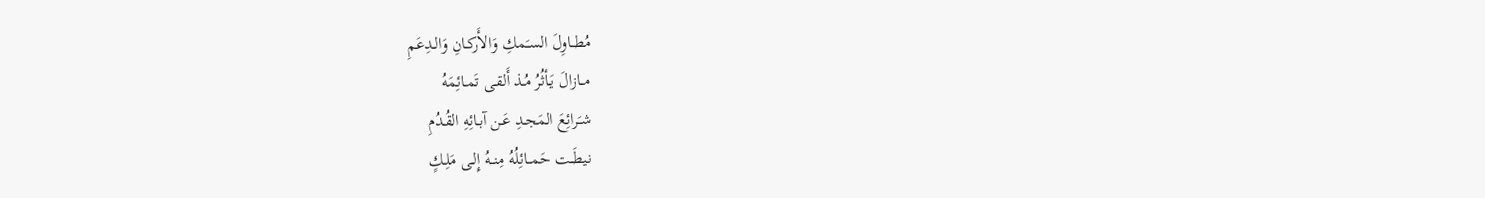مُطــاوِلَ السـَمكِ وَالأَركـانِ وَالـدِعَمِ
مــازالَ يَـأثُرُ مُـذ أَلقـى تَمـائِمَهُ
شـَرائِعَ المَجـدِ عَـن آبـائِهِ القُـدُمِ
نيطَــت حَمــائِلُهُ مِنــهُ إِلـى مَلِـكٍ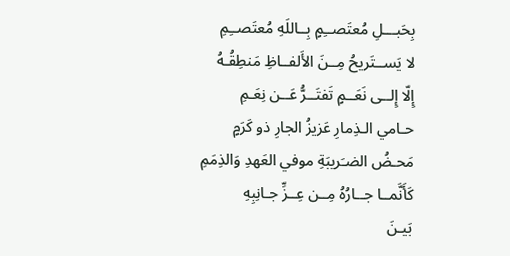بِحَبـــلِ مُعتَصــِمٍ بِــاللَهِ مُعتَصــِمِ
لا يَســتَريحُ مِــنَ الأَلفــاظِ مَنطِقُـهُ
إِلّا إِلــى نَعَــمٍ تَفتَــرُّ عَــن نِعَـمِ
حـامي الـذِمارِ عَزيزُ الجارِ ذو كَرَمٍ
مَحـضُ الضـَريبَةِ موفي العَهدِ وَالذِمَمِ
كَأَنَّمــا جــارُهُ مِــن عِــزِّ جـانِبِهِ
بَيـنَ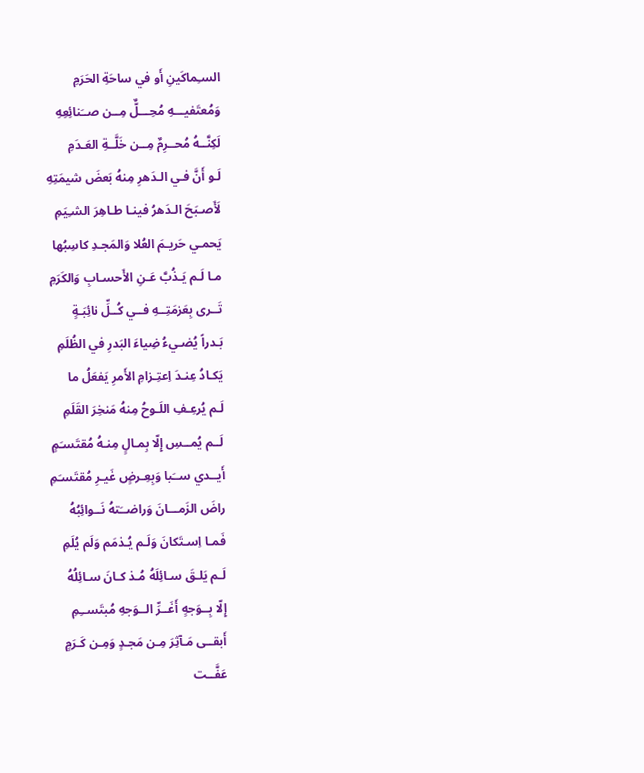السـِماكَينِ أَو في ساحَةِ الحَرَمِ
وَمُعتَفيـــهِ مُحِـــلٌّ مِــن صــَنائِعِهِ
لَكِنَّــهُ مُحــرِمٌ مِــن خَلَّــةِ العَـدَمِ
لَـو أَنَّ فـي الـدَهرِ مِنهُ بَعضَ شيمَتِهِ
لَأَصـبَحَ الـدَهرُ فينـا طـاهِرَ الشـِيَمِ
يَحمـي حَريـمَ العُلا وَالمَجـدِ كاسِبُها
مـا لَـم يَـذُبَّ عَـنِ الأَحسـابِ وَالكَرَمِ
تَــرى بِعَزمَتِــهِ فــي كُــلِّ نائِبَـةٍ
بَـدراً يُضـيءُ ضِياءَ البَدرِ في الظُلَمِ
يَكـادُ عِنـدَ اِعتِـزامِ الأَمرِ يَفعَلُ ما
لَـم يُرعِـفِ اللَـوحُ مِنهُ مَنخِرَ القَلَمِ
لَــم يُمــسِ إِلّا بِمـالٍ مِنـهُ مُقتَسـَمٍ
أَيــدي ســَبا وَبِعِـرضٍ غَيـرِ مُقتَسـَمِ
راضَ الزَمـــانَ وَراضــَتهُ نَــوائِبُهُ
فَمـا اِسـتَكانَ وَلَـم يُـذمَم وَلَم يُلَمِ
لَـم يَلـقَ سـائِلَهُ مُـذ كـانَ سـائِلُهُ
إِلّا بِــوَجهٍ أَغَــرِّ الــوَجهِ مُبتَســِمِ
أَبقــى مَـآثِرَ مِـن مَجـدٍ وَمِـن كَـرَمٍ
عَفَّــت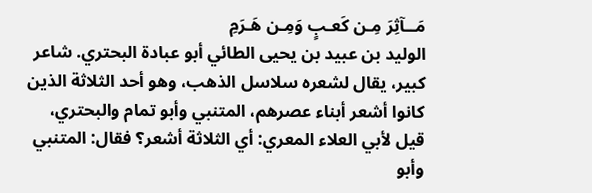مَــآثِرَ مِـن كَعـبٍ وَمِـن هَـرَمِ
الوليد بن عبيد بن يحيى الطائي أبو عبادة البحتري. شاعر كبير، يقال لشعره سلاسل الذهب، وهو أحد الثلاثة الذين كانوا أشعر أبناء عصرهم، المتنبي وأبو تمام والبحتري، قيل لأبي العلاء المعري: أي الثلاثة أشعر؟ فقال: المتنبي وأبو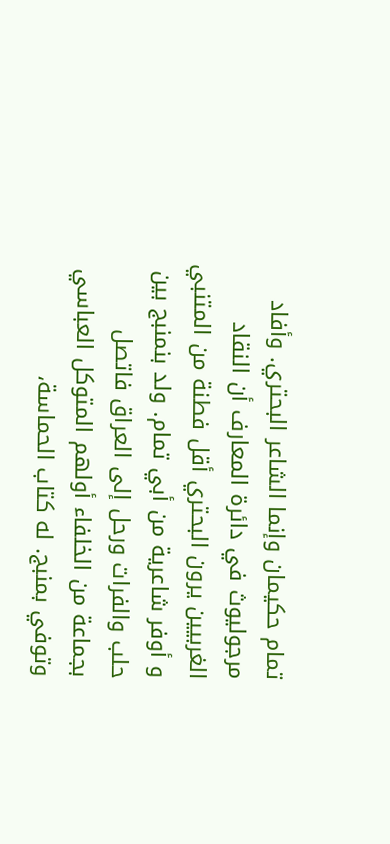تمام حكيمان وإنما الشاعر البحتري. وأفاد مرجوليوث في دائرة المعارف أن النقاد الغربيين يرون البحتري أقل فطنة من المتنبي و أوفر شاعرية من أبي تمام. ولد بنمنبج بين حلب والفرات ورحل إلى العراق فاتصل بجماعة من الخلفاء أولهم المتوكل العباسي وتوفي بمنبج. له كتاب الحماسة،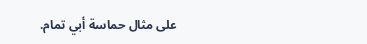على مثال حماسة أبي تمام.